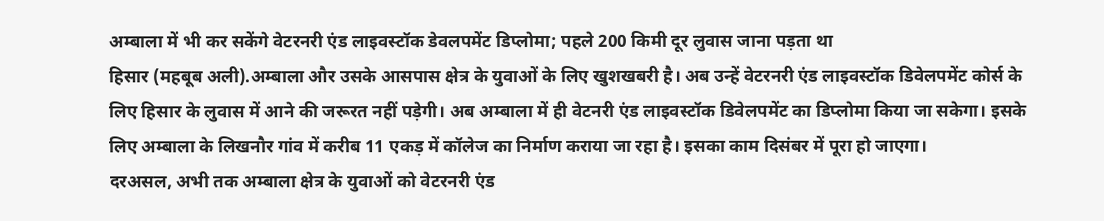अम्बाला में भी कर सकेंगे वेटरनरी एंड लाइवस्टॉक डेवलपमेंट डिप्लोमा; पहले 200 किमी दूर लुवास जाना पड़ता था
हिसार (महबूब अली).अम्बाला और उसके आसपास क्षेत्र के युवाओं के लिए खुशखबरी है। अब उन्हें वेटरनरी एंड लाइवस्टॉक डिवेलपमेंट कोर्स के लिए हिसार के लुवास में आने की जरूरत नहीं पड़ेगी। अब अम्बाला में ही वेटनरी एंड लाइवस्टॉक डिवेलपमेंट का डिप्लोमा किया जा सकेगा। इसके लिए अम्बाला के लिखनौर गांव में करीब 11 एकड़ में कॉलेज का निर्माण कराया जा रहा है। इसका काम दिसंबर में पूरा हो जाएगा।
दरअसल, अभी तक अम्बाला क्षेत्र के युवाओं को वेटरनरी एंड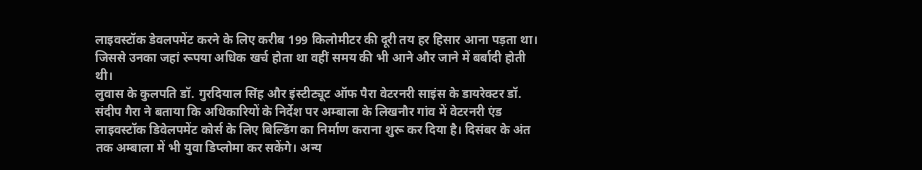लाइवस्टॉक डेवलपमेंट करने के लिए करीब 199 किलोमीटर की दूरी तय हर हिसार आना पड़ता था। जिससे उनका जहां रूपया अधिक खर्च होता था वहीं समय की भी आने और जाने में बर्बादी होती थी।
लुवास के कुलपति डॉ. गुरदियाल सिंह और इंस्टीट्यूट ऑफ पैरा वेटरनरी साइंस के डायरेक्टर डॉ. संदीप गैरा ने बताया कि अधिकारियों के निर्देश पर अम्बाला के लिखनौर गांव में वेटरनरी एंड लाइवस्टॉक डिवेलपमेंट कोर्स के लिए बिल्डिंग का निर्माण कराना शुरू कर दिया है। दिसंबर के अंत तक अम्बाला में भी युवा डिप्लोमा कर सकेंगे। अन्य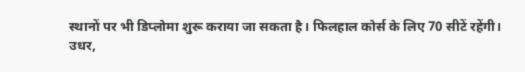स्थानों पर भी डिप्लोमा शुरू कराया जा सकता है। फिलहाल कोर्स के लिए 70 सीटें रहेंगी।
उधर,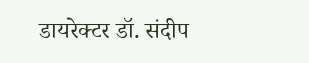डायरेक्टर डॉ. संदीप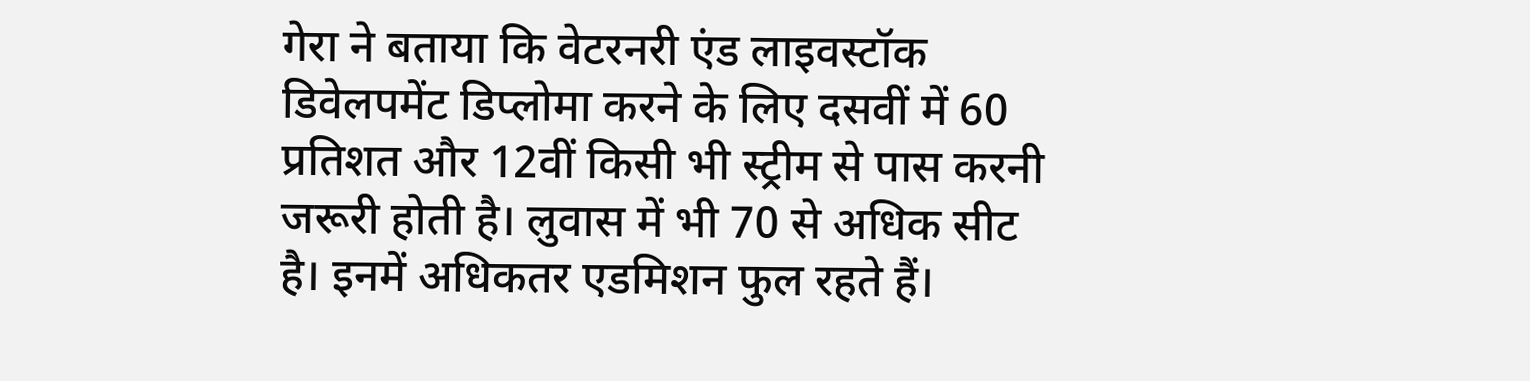गेरा ने बताया कि वेटरनरी एंड लाइवस्टॉक डिवेलपमेंट डिप्लोमा करने के लिए दसवीं में 60 प्रतिशत और 12वीं किसी भी स्ट्रीम से पास करनी जरूरी होती है। लुवास में भी 70 से अधिक सीट है। इनमें अधिकतर एडमिशन फुल रहते हैं।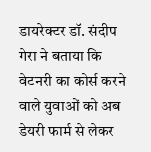डायरेक्टर डॉ. संदीप गेरा ने बताया कि वेटनरी का कोर्स करने वाले युवाओं को अब डेयरी फार्म से लेकर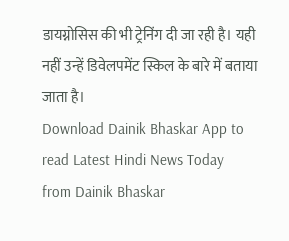डायग्नोसिस की भी ट्रेनिंग दी जा रही है। यही नहीं उन्हें डिवेलपमेंट स्किल के बारे में बताया जाता है।
Download Dainik Bhaskar App to read Latest Hindi News Today
from Dainik Bhaskar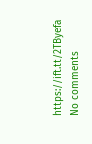https://ift.tt/2TByefa
No comments